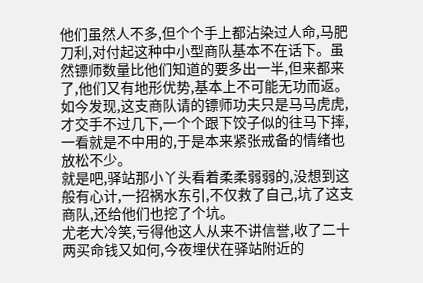他们虽然人不多,但个个手上都沾染过人命,马肥刀利,对付起这种中小型商队基本不在话下。虽然镖师数量比他们知道的要多出一半,但来都来了,他们又有地形优势,基本上不可能无功而返。
如今发现,这支商队请的镖师功夫只是马马虎虎,才交手不过几下,一个个跟下饺子似的往马下摔,一看就是不中用的,于是本来紧张戒备的情绪也放松不少。
就是吧,驿站那小丫头看着柔柔弱弱的,没想到这般有心计,一招祸水东引,不仅救了自己,坑了这支商队,还给他们也挖了个坑。
尤老大冷笑,亏得他这人从来不讲信誉,收了二十两买命钱又如何,今夜埋伏在驿站附近的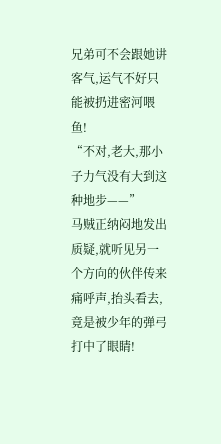兄弟可不会跟她讲客气,运气不好只能被扔进密河喂鱼!
“不对,老大,那小子力气没有大到这种地步——”
马贼正纳闷地发出质疑,就听见另一个方向的伙伴传来痛呼声,抬头看去,竟是被少年的弹弓打中了眼睛!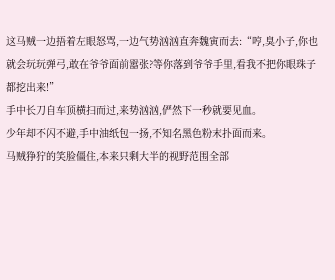这马贼一边捂着左眼怒骂,一边气势汹汹直奔魏寅而去:“哼,臭小子,你也就会玩玩弹弓,敢在爷爷面前嚣张?等你落到爷爷手里,看我不把你眼珠子都挖出来!”
手中长刀自车顶横扫而过,来势汹汹,俨然下一秒就要见血。
少年却不闪不避,手中油纸包一扬,不知名黑色粉末扑面而来。
马贼狰狞的笑脸僵住,本来只剩大半的视野范围全部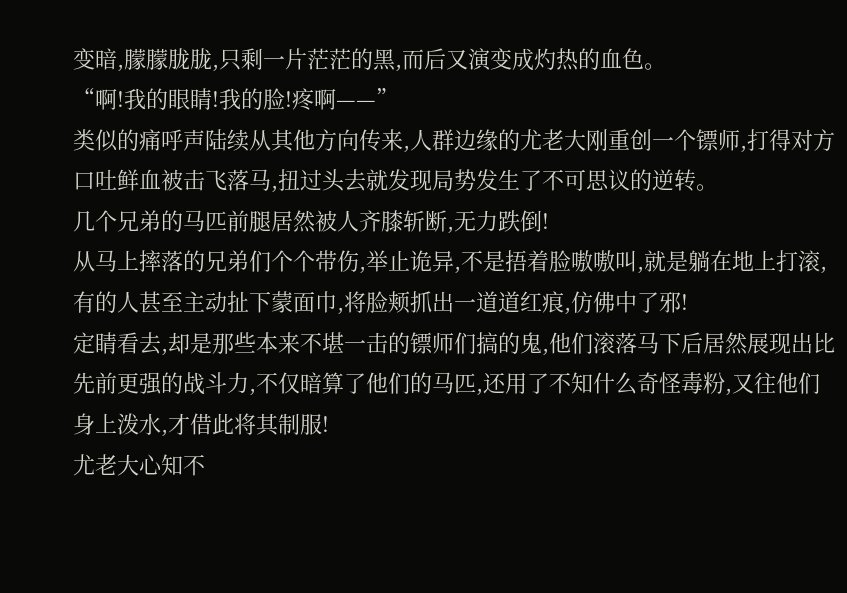变暗,朦朦胧胧,只剩一片茫茫的黑,而后又演变成灼热的血色。
“啊!我的眼睛!我的脸!疼啊——”
类似的痛呼声陆续从其他方向传来,人群边缘的尤老大刚重创一个镖师,打得对方口吐鲜血被击飞落马,扭过头去就发现局势发生了不可思议的逆转。
几个兄弟的马匹前腿居然被人齐膝斩断,无力跌倒!
从马上摔落的兄弟们个个带伤,举止诡异,不是捂着脸嗷嗷叫,就是躺在地上打滚,有的人甚至主动扯下蒙面巾,将脸颊抓出一道道红痕,仿佛中了邪!
定睛看去,却是那些本来不堪一击的镖师们搞的鬼,他们滚落马下后居然展现出比先前更强的战斗力,不仅暗算了他们的马匹,还用了不知什么奇怪毒粉,又往他们身上泼水,才借此将其制服!
尤老大心知不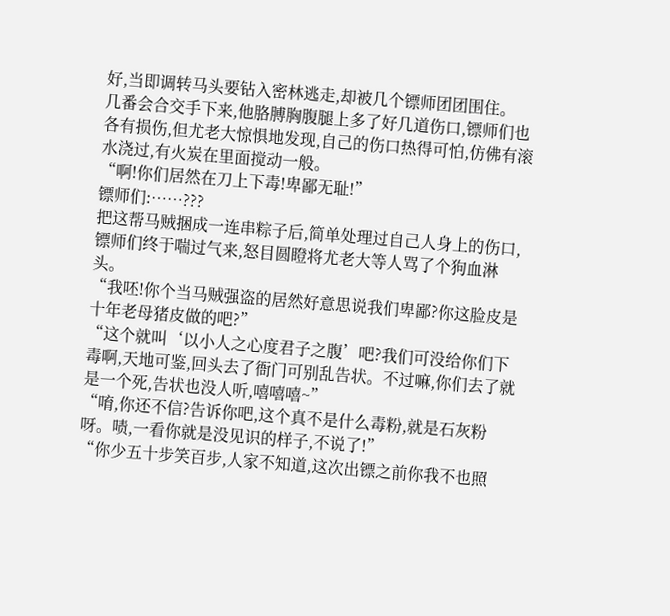好,当即调转马头要钻入密林逃走,却被几个镖师团团围住。
几番会合交手下来,他胳膊胸腹腿上多了好几道伤口,镖师们也各有损伤,但尤老大惊惧地发现,自己的伤口热得可怕,仿佛有滚水浇过,有火炭在里面搅动一般。
“啊!你们居然在刀上下毒!卑鄙无耻!”
镖师们:……???
把这帮马贼捆成一连串粽子后,简单处理过自己人身上的伤口,镖师们终于喘过气来,怒目圆瞪将尤老大等人骂了个狗血淋头。
“我呸!你个当马贼强盗的居然好意思说我们卑鄙?你这脸皮是十年老母猪皮做的吧?”
“这个就叫‘以小人之心度君子之腹’吧?我们可没给你们下毒啊,天地可鉴,回头去了衙门可别乱告状。不过嘛,你们去了就是一个死,告状也没人听,嘻嘻嘻~”
“唷,你还不信?告诉你吧,这个真不是什么毒粉,就是石灰粉呀。啧,一看你就是没见识的样子,不说了!”
“你少五十步笑百步,人家不知道,这次出镖之前你我不也照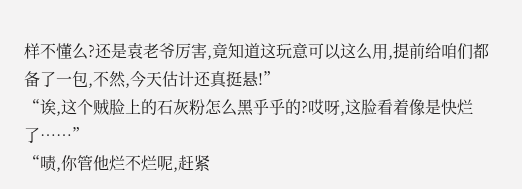样不懂么?还是袁老爷厉害,竟知道这玩意可以这么用,提前给咱们都备了一包,不然,今天估计还真挺悬!”
“诶,这个贼脸上的石灰粉怎么黑乎乎的?哎呀,这脸看着像是快烂了……”
“啧,你管他烂不烂呢,赶紧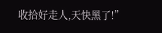收拾好走人,天快黑了!”